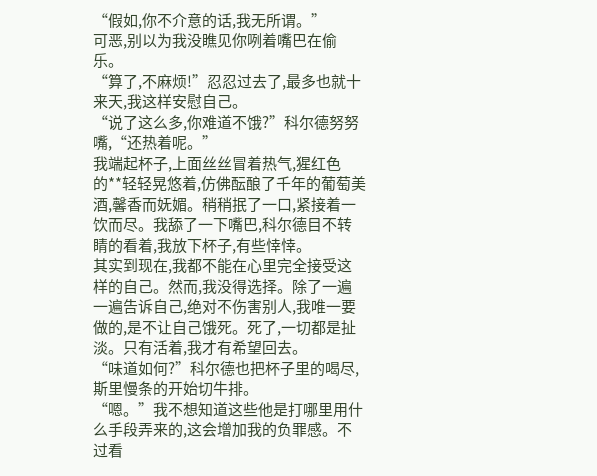“假如,你不介意的话,我无所谓。”
可恶,别以为我没瞧见你咧着嘴巴在偷乐。
“算了,不麻烦!”忍忍过去了,最多也就十来天,我这样安慰自己。
“说了这么多,你难道不饿?”科尔德努努嘴,“还热着呢。”
我端起杯子,上面丝丝冒着热气,猩红色的**轻轻晃悠着,仿佛酝酿了千年的葡萄美酒,馨香而妩媚。稍稍抿了一口,紧接着一饮而尽。我舔了一下嘴巴,科尔德目不转睛的看着,我放下杯子,有些悻悻。
其实到现在,我都不能在心里完全接受这样的自己。然而,我没得选择。除了一遍一遍告诉自己,绝对不伤害别人,我唯一要做的,是不让自己饿死。死了,一切都是扯淡。只有活着,我才有希望回去。
“味道如何?”科尔德也把杯子里的喝尽,斯里慢条的开始切牛排。
“嗯。”我不想知道这些他是打哪里用什么手段弄来的,这会增加我的负罪感。不过看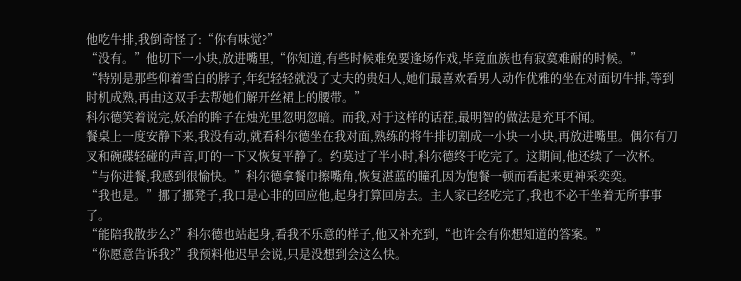他吃牛排,我倒奇怪了:“你有味觉?”
“没有。”他切下一小块,放进嘴里,“你知道,有些时候难免要逢场作戏,毕竟血族也有寂寞难耐的时候。”
“特别是那些仰着雪白的脖子,年纪轻轻就没了丈夫的贵妇人,她们最喜欢看男人动作优雅的坐在对面切牛排,等到时机成熟,再由这双手去帮她们解开丝裙上的腰带。”
科尔德笑着说完,妖冶的眸子在烛光里忽明忽暗。而我,对于这样的话茬,最明智的做法是充耳不闻。
餐桌上一度安静下来,我没有动,就看科尔德坐在我对面,熟练的将牛排切割成一小块一小块,再放进嘴里。偶尔有刀叉和碗碟轻碰的声音,叮的一下又恢复平静了。约莫过了半小时,科尔德终于吃完了。这期间,他还续了一次杯。
“与你进餐,我感到很愉快。”科尔德拿餐巾擦嘴角,恢复湛蓝的瞳孔因为饱餐一顿而看起来更神采奕奕。
“我也是。”挪了挪凳子,我口是心非的回应他,起身打算回房去。主人家已经吃完了,我也不必干坐着无所事事了。
“能陪我散步么?”科尔德也站起身,看我不乐意的样子,他又补充到,“也许会有你想知道的答案。”
“你愿意告诉我?”我预料他迟早会说,只是没想到会这么快。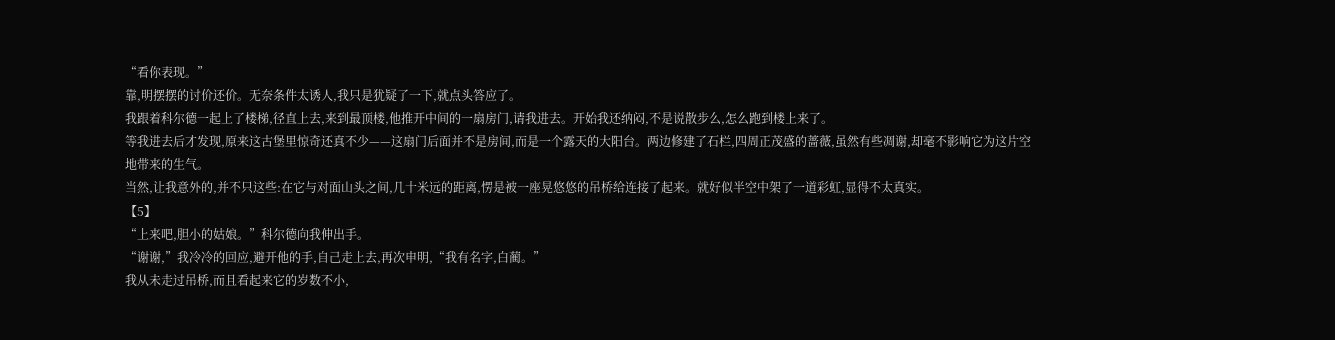“看你表现。”
靠,明摆摆的讨价还价。无奈条件太诱人,我只是犹疑了一下,就点头答应了。
我跟着科尔德一起上了楼梯,径直上去,来到最顶楼,他推开中间的一扇房门,请我进去。开始我还纳闷,不是说散步么,怎么跑到楼上来了。
等我进去后才发现,原来这古堡里惊奇还真不少——这扇门后面并不是房间,而是一个露天的大阳台。两边修建了石栏,四周正茂盛的蔷薇,虽然有些凋谢,却毫不影响它为这片空地带来的生气。
当然,让我意外的,并不只这些:在它与对面山头之间,几十米远的距离,愣是被一座晃悠悠的吊桥给连接了起来。就好似半空中架了一道彩虹,显得不太真实。
【5】
“上来吧,胆小的姑娘。”科尔德向我伸出手。
“谢谢,”我冷冷的回应,避开他的手,自己走上去,再次申明,“我有名字,白蔺。”
我从未走过吊桥,而且看起来它的岁数不小,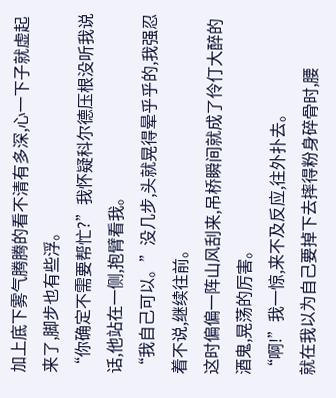加上底下雾气腾腾的看不清有多深,心一下子就虚起来了,脚步也有些浮。
“你确定不需要帮忙?”我怀疑科尔德压根没听我说话,他站在一侧,抱臂看我。
“我自己可以。”没几步,头就晃得晕乎乎的,我强忍着不说,继续往前。
这时偏偏一阵山风刮来,吊桥瞬间就成了伶仃大醉的酒鬼,晃荡的厉害。
“啊!”我一惊,来不及反应,往外扑去。
就在我以为自己要掉下去摔得粉身碎骨时,腰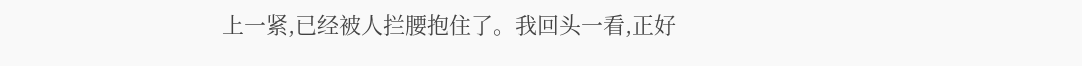上一紧,已经被人拦腰抱住了。我回头一看,正好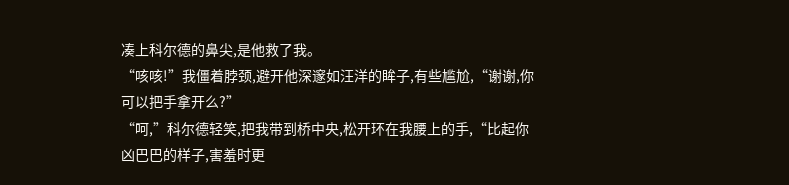凑上科尔德的鼻尖,是他救了我。
“咳咳!”我僵着脖颈,避开他深邃如汪洋的眸子,有些尴尬,“谢谢,你可以把手拿开么?”
“呵,”科尔德轻笑,把我带到桥中央,松开环在我腰上的手,“比起你凶巴巴的样子,害羞时更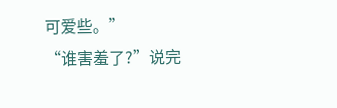可爱些。”
“谁害羞了?”说完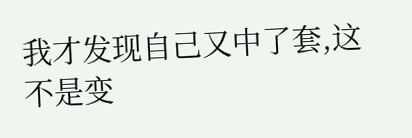我才发现自己又中了套,这不是变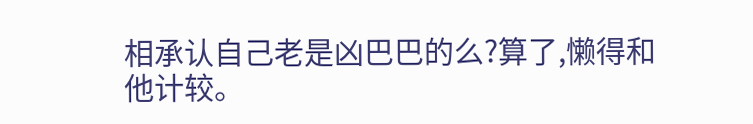相承认自己老是凶巴巴的么?算了,懒得和他计较。